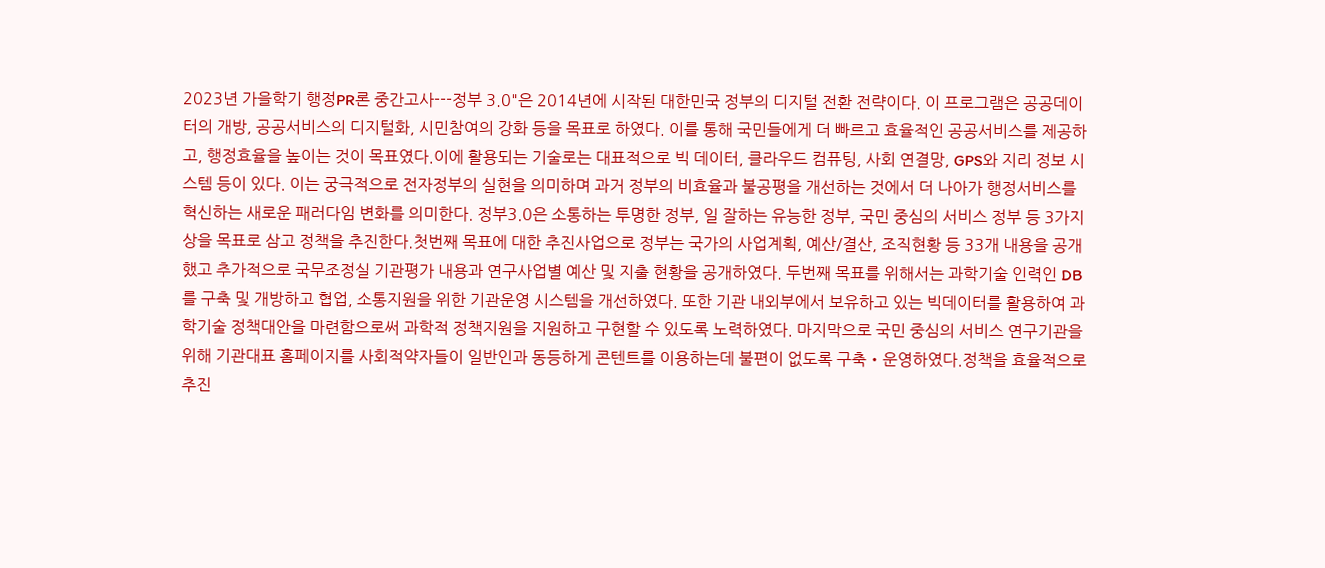2023년 가을학기 행정PR론 중간고사---정부 3.0"은 2014년에 시작된 대한민국 정부의 디지털 전환 전략이다. 이 프로그램은 공공데이터의 개방, 공공서비스의 디지털화, 시민참여의 강화 등을 목표로 하였다. 이를 통해 국민들에게 더 빠르고 효율적인 공공서비스를 제공하고, 행정효율을 높이는 것이 목표였다.이에 활용되는 기술로는 대표적으로 빅 데이터, 클라우드 컴퓨팅, 사회 연결망, GPS와 지리 정보 시스템 등이 있다. 이는 궁극적으로 전자정부의 실현을 의미하며 과거 정부의 비효율과 불공평을 개선하는 것에서 더 나아가 행정서비스를 혁신하는 새로운 패러다임 변화를 의미한다. 정부3.0은 소통하는 투명한 정부, 일 잘하는 유능한 정부, 국민 중심의 서비스 정부 등 3가지 상을 목표로 삼고 정책을 추진한다.첫번째 목표에 대한 추진사업으로 정부는 국가의 사업계획, 예산/결산, 조직현황 등 33개 내용을 공개했고 추가적으로 국무조정실 기관평가 내용과 연구사업별 예산 및 지출 현황을 공개하였다. 두번째 목표를 위해서는 과학기술 인력인 DB를 구축 및 개방하고 협업, 소통지원을 위한 기관운영 시스템을 개선하였다. 또한 기관 내외부에서 보유하고 있는 빅데이터를 활용하여 과학기술 정책대안을 마련함으로써 과학적 정책지원을 지원하고 구현할 수 있도록 노력하였다. 마지막으로 국민 중심의 서비스 연구기관을 위해 기관대표 홈페이지를 사회적약자들이 일반인과 동등하게 콘텐트를 이용하는데 불편이 없도록 구축・운영하였다.정책을 효율적으로 추진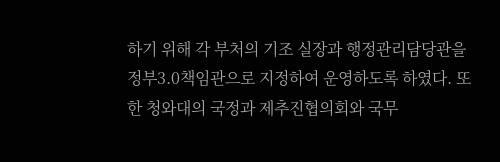하기 위해 각 부처의 기조 실장과 행정관리담당관을 정부3.0책임관으로 지정하여 운영하도록 하였다. 또한 청와대의 국정과 제추진협의회와 국무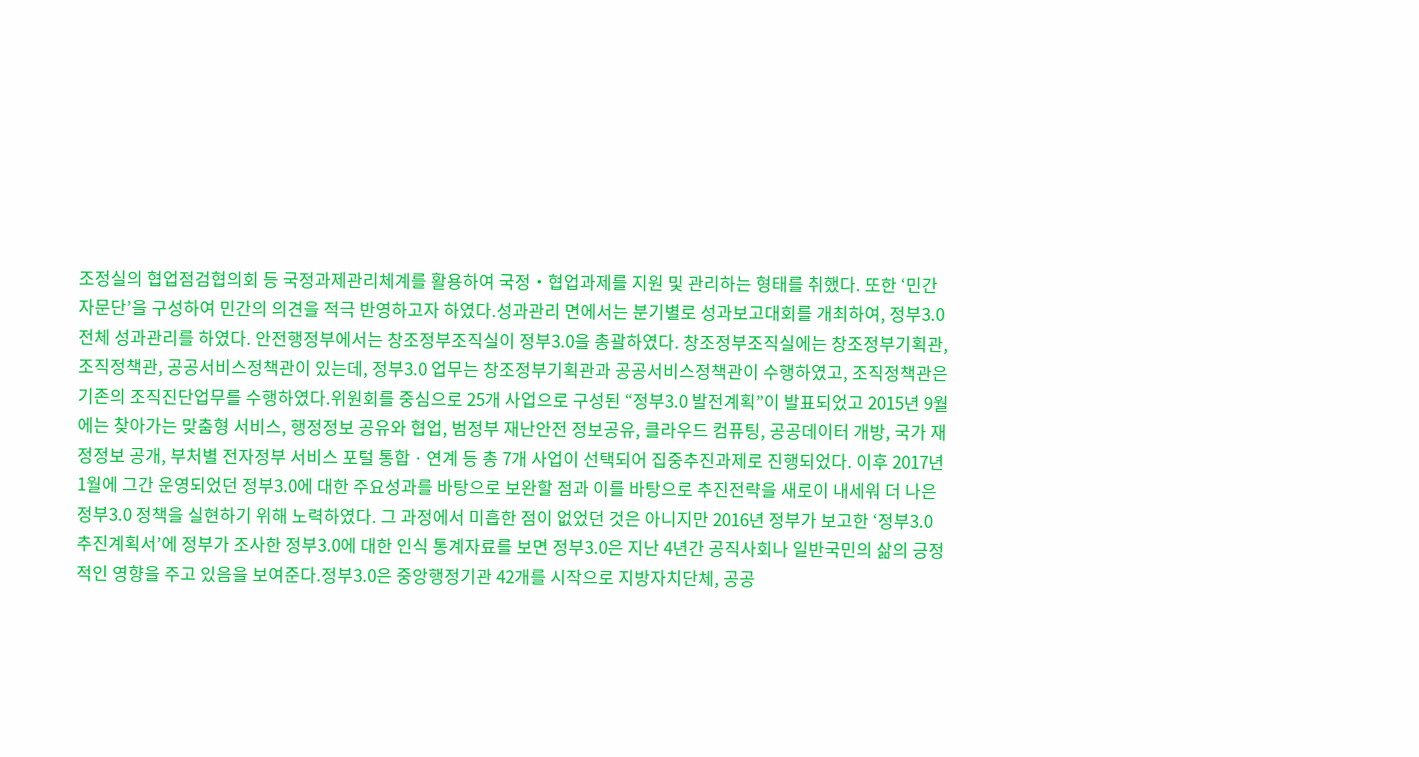조정실의 협업점검협의회 등 국정과제관리체계를 활용하여 국정・협업과제를 지원 및 관리하는 형태를 취했다. 또한 ‘민간자문단’을 구성하여 민간의 의견을 적극 반영하고자 하였다.성과관리 면에서는 분기별로 성과보고대회를 개최하여, 정부3.0 전체 성과관리를 하였다. 안전행정부에서는 창조정부조직실이 정부3.0을 총괄하였다. 창조정부조직실에는 창조정부기획관, 조직정책관, 공공서비스정책관이 있는데, 정부3.0 업무는 창조정부기획관과 공공서비스정책관이 수행하였고, 조직정책관은 기존의 조직진단업무를 수행하였다.위원회를 중심으로 25개 사업으로 구성된 “정부3.0 발전계획”이 발표되었고 2015년 9월에는 찾아가는 맞춤형 서비스, 행정정보 공유와 협업, 범정부 재난안전 정보공유, 클라우드 컴퓨팅, 공공데이터 개방, 국가 재정정보 공개, 부처별 전자정부 서비스 포털 통합ㆍ연계 등 총 7개 사업이 선택되어 집중추진과제로 진행되었다. 이후 2017년 1월에 그간 운영되었던 정부3.0에 대한 주요성과를 바탕으로 보완할 점과 이를 바탕으로 추진전략을 새로이 내세워 더 나은 정부3.0 정책을 실현하기 위해 노력하였다. 그 과정에서 미흡한 점이 없었던 것은 아니지만 2016년 정부가 보고한 ‘정부3.0 추진계획서’에 정부가 조사한 정부3.0에 대한 인식 통계자료를 보면 정부3.0은 지난 4년간 공직사회나 일반국민의 삶의 긍정적인 영향을 주고 있음을 보여준다.정부3.0은 중앙행정기관 42개를 시작으로 지방자치단체, 공공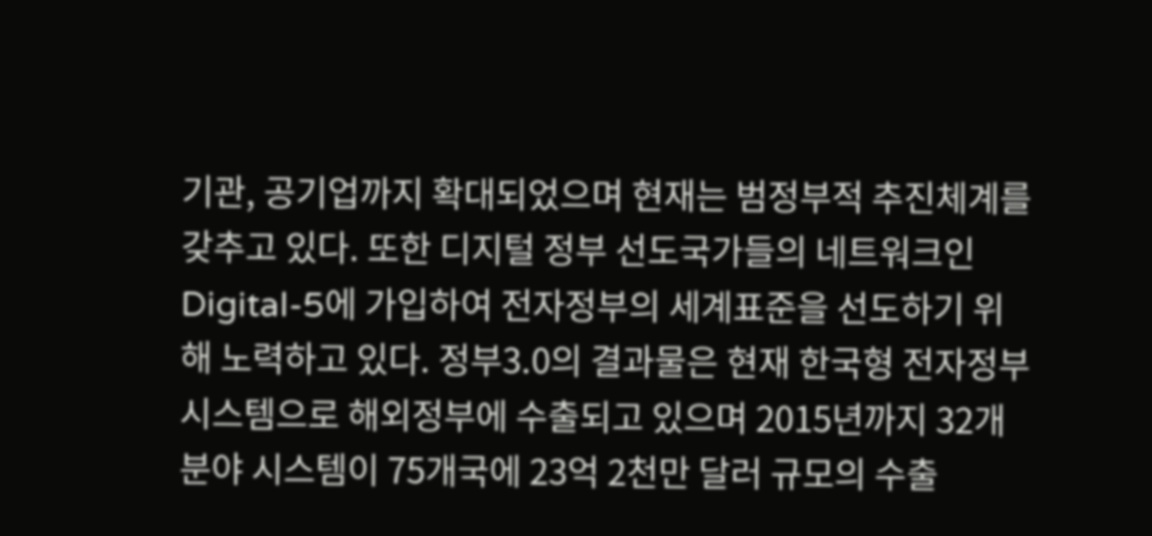기관, 공기업까지 확대되었으며 현재는 범정부적 추진체계를 갖추고 있다. 또한 디지털 정부 선도국가들의 네트워크인 Digital-5에 가입하여 전자정부의 세계표준을 선도하기 위해 노력하고 있다. 정부3.0의 결과물은 현재 한국형 전자정부 시스템으로 해외정부에 수출되고 있으며 2015년까지 32개 분야 시스템이 75개국에 23억 2천만 달러 규모의 수출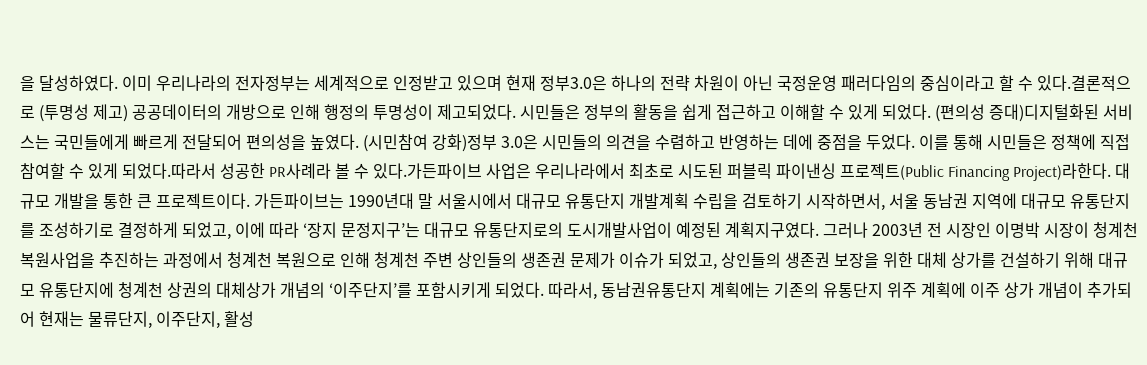을 달성하였다. 이미 우리나라의 전자정부는 세계적으로 인정받고 있으며 현재 정부3.0은 하나의 전략 차원이 아닌 국정운영 패러다임의 중심이라고 할 수 있다.결론적으로 (투명성 제고) 공공데이터의 개방으로 인해 행정의 투명성이 제고되었다. 시민들은 정부의 활동을 쉽게 접근하고 이해할 수 있게 되었다. (편의성 증대)디지털화된 서비스는 국민들에게 빠르게 전달되어 편의성을 높였다. (시민참여 강화)정부 3.0은 시민들의 의견을 수렴하고 반영하는 데에 중점을 두었다. 이를 통해 시민들은 정책에 직접 참여할 수 있게 되었다.따라서 성공한 PR사례라 볼 수 있다.가든파이브 사업은 우리나라에서 최초로 시도된 퍼블릭 파이낸싱 프로젝트(Public Financing Project)라한다. 대규모 개발을 통한 큰 프로젝트이다. 가든파이브는 1990년대 말 서울시에서 대규모 유통단지 개발계획 수립을 검토하기 시작하면서, 서울 동남권 지역에 대규모 유통단지를 조성하기로 결정하게 되었고, 이에 따라 ‘장지 문정지구’는 대규모 유통단지로의 도시개발사업이 예정된 계획지구였다. 그러나 2003년 전 시장인 이명박 시장이 청계천 복원사업을 추진하는 과정에서 청계천 복원으로 인해 청계천 주변 상인들의 생존권 문제가 이슈가 되었고, 상인들의 생존권 보장을 위한 대체 상가를 건설하기 위해 대규모 유통단지에 청계천 상권의 대체상가 개념의 ‘이주단지’를 포함시키게 되었다. 따라서, 동남권유통단지 계획에는 기존의 유통단지 위주 계획에 이주 상가 개념이 추가되어 현재는 물류단지, 이주단지, 활성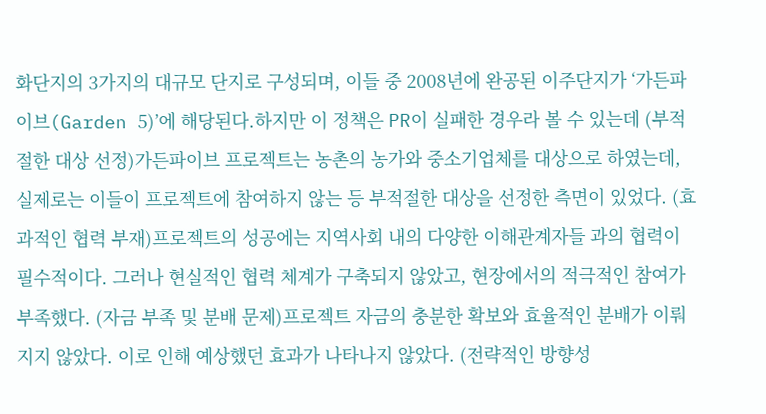화단지의 3가지의 대규모 단지로 구성되며, 이들 중 2008년에 완공된 이주단지가 ‘가든파이브(Garden 5)’에 해당된다.하지만 이 정책은 PR이 실패한 경우라 볼 수 있는데 (부적절한 대상 선정)가든파이브 프로젝트는 농촌의 농가와 중소기업체를 대상으로 하였는데, 실제로는 이들이 프로젝트에 참여하지 않는 등 부적절한 대상을 선정한 측면이 있었다. (효과적인 협력 부재)프로젝트의 성공에는 지역사회 내의 다양한 이해관계자들 과의 협력이 필수적이다. 그러나 현실적인 협력 체계가 구축되지 않았고, 현장에서의 적극적인 참여가 부족했다. (자금 부족 및 분배 문제)프로젝트 자금의 충분한 확보와 효율적인 분배가 이뤄지지 않았다. 이로 인해 예상했던 효과가 나타나지 않았다. (전략적인 방향성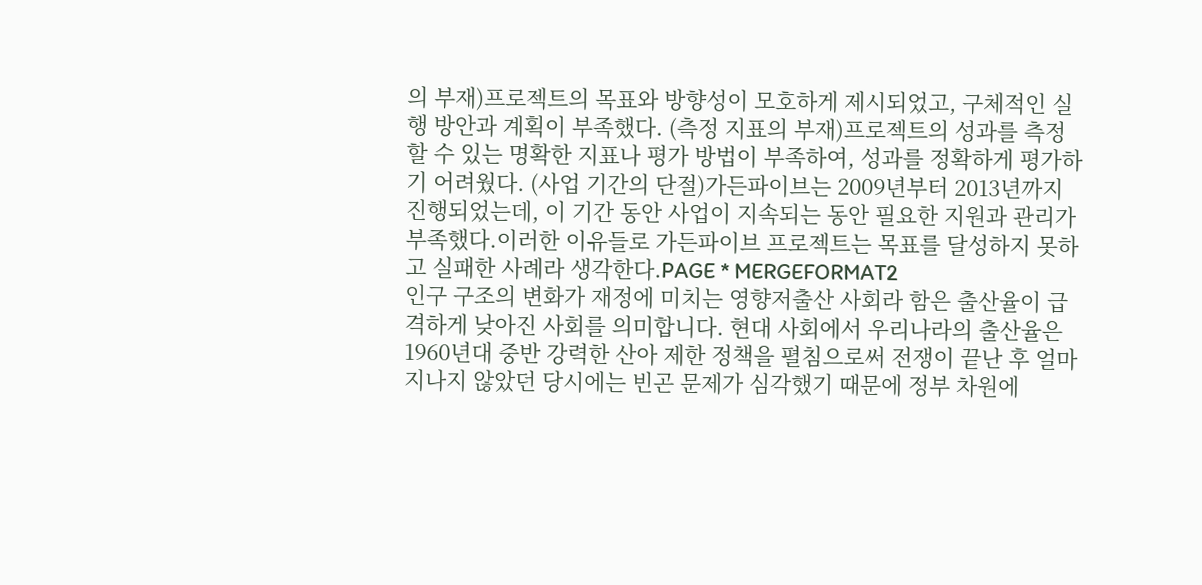의 부재)프로젝트의 목표와 방향성이 모호하게 제시되었고, 구체적인 실행 방안과 계획이 부족했다. (측정 지표의 부재)프로젝트의 성과를 측정할 수 있는 명확한 지표나 평가 방법이 부족하여, 성과를 정확하게 평가하기 어려웠다. (사업 기간의 단절)가든파이브는 2009년부터 2013년까지 진행되었는데, 이 기간 동안 사업이 지속되는 동안 필요한 지원과 관리가 부족했다.이러한 이유들로 가든파이브 프로젝트는 목표를 달성하지 못하고 실패한 사례라 생각한다.PAGE * MERGEFORMAT2
인구 구조의 변화가 재정에 미치는 영향저출산 사회라 함은 출산율이 급격하게 낮아진 사회를 의미합니다. 현대 사회에서 우리나라의 출산율은 1960년대 중반 강력한 산아 제한 정책을 펼침으로써 전쟁이 끝난 후 얼마 지나지 않았던 당시에는 빈곤 문제가 심각했기 때문에 정부 차원에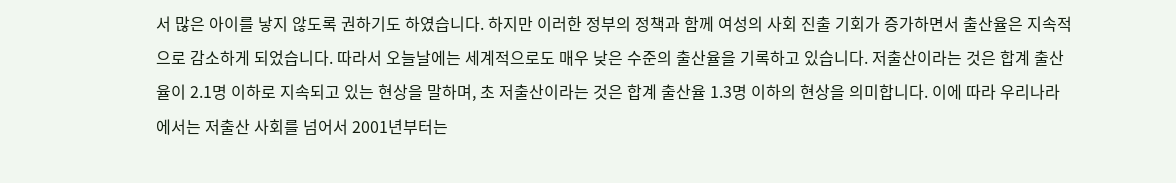서 많은 아이를 낳지 않도록 권하기도 하였습니다. 하지만 이러한 정부의 정책과 함께 여성의 사회 진출 기회가 증가하면서 출산율은 지속적으로 감소하게 되었습니다. 따라서 오늘날에는 세계적으로도 매우 낮은 수준의 출산율을 기록하고 있습니다. 저출산이라는 것은 합계 출산율이 2.1명 이하로 지속되고 있는 현상을 말하며, 초 저출산이라는 것은 합계 출산율 1.3명 이하의 현상을 의미합니다. 이에 따라 우리나라에서는 저출산 사회를 넘어서 2001년부터는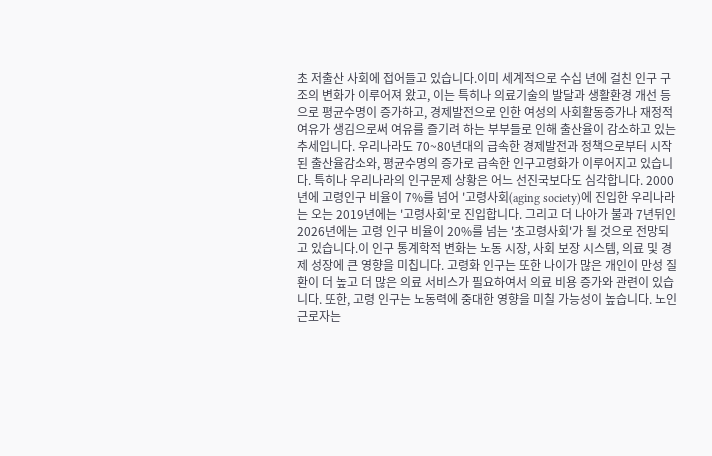초 저출산 사회에 접어들고 있습니다.이미 세계적으로 수십 년에 걸친 인구 구조의 변화가 이루어져 왔고, 이는 특히나 의료기술의 발달과 생활환경 개선 등으로 평균수명이 증가하고, 경제발전으로 인한 여성의 사회활동증가나 재정적 여유가 생김으로써 여유를 즐기려 하는 부부들로 인해 출산율이 감소하고 있는 추세입니다. 우리나라도 70~80년대의 급속한 경제발전과 정책으로부터 시작된 출산율감소와, 평균수명의 증가로 급속한 인구고령화가 이루어지고 있습니다. 특히나 우리나라의 인구문제 상황은 어느 선진국보다도 심각합니다. 2000년에 고령인구 비율이 7%를 넘어 '고령사회(aging society)에 진입한 우리나라는 오는 2019년에는 '고령사회'로 진입합니다. 그리고 더 나아가 불과 7년뒤인 2026년에는 고령 인구 비율이 20%를 넘는 '초고령사회'가 될 것으로 전망되고 있습니다.이 인구 통계학적 변화는 노동 시장, 사회 보장 시스템, 의료 및 경제 성장에 큰 영향을 미칩니다. 고령화 인구는 또한 나이가 많은 개인이 만성 질환이 더 높고 더 많은 의료 서비스가 필요하여서 의료 비용 증가와 관련이 있습니다. 또한, 고령 인구는 노동력에 중대한 영향을 미칠 가능성이 높습니다. 노인 근로자는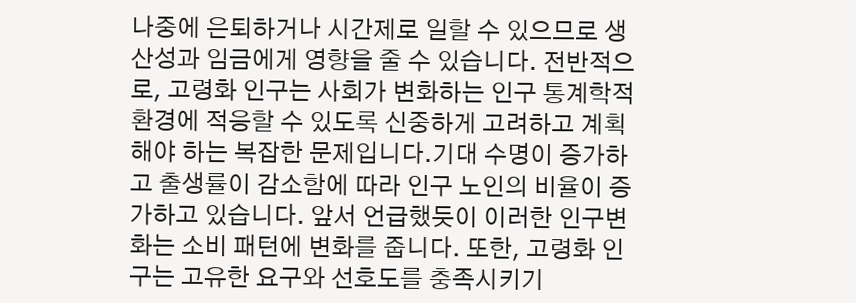나중에 은퇴하거나 시간제로 일할 수 있으므로 생산성과 임금에게 영향을 줄 수 있습니다. 전반적으로, 고령화 인구는 사회가 변화하는 인구 통계학적 환경에 적응할 수 있도록 신중하게 고려하고 계획해야 하는 복잡한 문제입니다.기대 수명이 증가하고 출생률이 감소함에 따라 인구 노인의 비율이 증가하고 있습니다. 앞서 언급했듯이 이러한 인구변화는 소비 패턴에 변화를 줍니다. 또한, 고령화 인구는 고유한 요구와 선호도를 충족시키기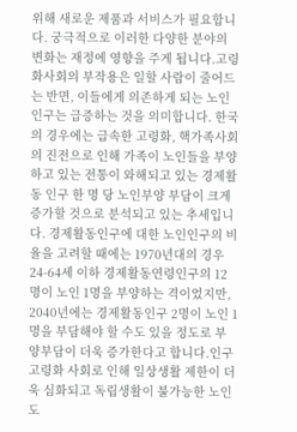위해 새로운 제품과 서비스가 필요합니다. 궁극적으로 이러한 다양한 분야의 변화는 재정에 영향을 주게 됩니다.고령화사회의 부작용은 일할 사람이 줄어드는 반면, 이들에게 의존하게 되는 노인인구는 급증하는 것을 의미합니다. 한국의 경우에는 급속한 고령화, 핵가족사회의 진전으로 인해 가족이 노인들을 부양하고 있는 전통이 와해되고 있는 경제활동 인구 한 명 당 노인부양 부담이 크게 증가할 것으로 분석되고 있는 추세입니다. 경제활동인구에 대한 노인인구의 비율을 고려할 때에는 1970년대의 경우 24-64세 이하 경제활동연령인구의 12명이 노인 1명을 부양하는 격이었지만, 2040년에는 경제활동인구 2명이 노인 1명을 부담해야 할 수도 있을 정도로 부양부담이 더욱 증가한다고 합니다.인구 고령화 사회로 인해 일상생활 제한이 더욱 심화되고 독립생활이 불가능한 노인도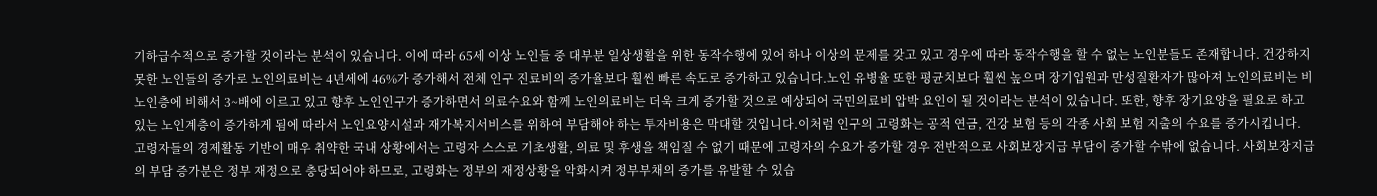기하급수적으로 증가할 것이라는 분석이 있습니다. 이에 따라 65세 이상 노인들 중 대부분 일상생활을 위한 동작수행에 있어 하나 이상의 문제를 갖고 있고 경우에 따라 동작수행을 할 수 없는 노인분들도 존재합니다. 건강하지 못한 노인들의 증가로 노인의료비는 4년세에 46%가 증가해서 전체 인구 진료비의 증가율보다 훨씬 빠른 속도로 증가하고 있습니다.노인 유병율 또한 평균치보다 훨씬 높으며 장기입원과 만성질환자가 많아져 노인의료비는 비노인층에 비해서 3~배에 이르고 있고 향후 노인인구가 증가하면서 의료수요와 함께 노인의료비는 더욱 크게 증가할 것으로 예상되어 국민의료비 압박 요인이 될 것이라는 분석이 있습니다. 또한, 향후 장기요양을 필요로 하고 있는 노인계층이 증가하게 됨에 따라서 노인요양시설과 재가복지서비스를 위하여 부담해야 하는 투자비용은 막대할 것입니다.이처럼 인구의 고령화는 공적 연금, 건강 보험 등의 각종 사회 보험 지출의 수요를 증가시킵니다. 고령자들의 경제활동 기반이 매우 취약한 국내 상황에서는 고령자 스스로 기초생활, 의료 및 후생을 책임질 수 없기 때문에 고령자의 수요가 증가할 경우 전반적으로 사회보장지급 부담이 증가할 수밖에 없습니다. 사회보장지급의 부담 증가분은 정부 재정으로 충당되어야 하므로, 고령화는 정부의 재정상황을 악화시켜 정부부채의 증가를 유발할 수 있습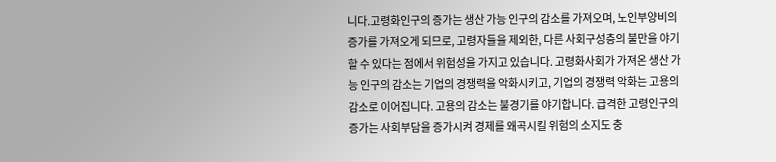니다.고령화인구의 증가는 생산 가능 인구의 감소를 가져오며, 노인부양비의 증가를 가져오게 되므로, 고령자들을 제외한, 다른 사회구성층의 불만을 야기할 수 있다는 점에서 위험성을 가지고 있습니다. 고령화사회가 가져온 생산 가능 인구의 감소는 기업의 경쟁력을 악화시키고, 기업의 경쟁력 악화는 고용의 감소로 이어집니다. 고용의 감소는 불경기를 야기합니다. 급격한 고령인구의 증가는 사회부담을 증가시켜 경제를 왜곡시킬 위험의 소지도 충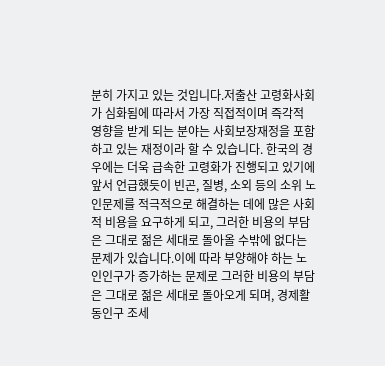분히 가지고 있는 것입니다.저출산 고령화사회가 심화됨에 따라서 가장 직접적이며 즉각적 영향을 받게 되는 분야는 사회보장재정을 포함하고 있는 재정이라 할 수 있습니다. 한국의 경우에는 더욱 급속한 고령화가 진행되고 있기에 앞서 언급했듯이 빈곤, 질병, 소외 등의 소위 노인문제를 적극적으로 해결하는 데에 많은 사회적 비용을 요구하게 되고, 그러한 비용의 부담은 그대로 젊은 세대로 돌아올 수밖에 없다는 문제가 있습니다.이에 따라 부양해야 하는 노인인구가 증가하는 문제로 그러한 비용의 부담은 그대로 젊은 세대로 돌아오게 되며, 경제활동인구 조세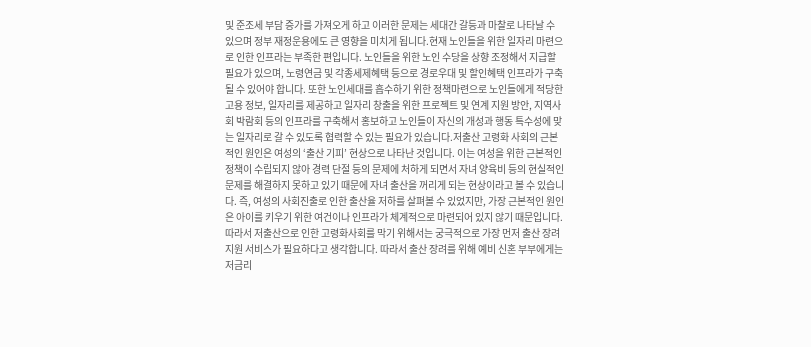및 준조세 부담 증가를 가져오게 하고 이러한 문제는 세대간 갈등과 마찰로 나타날 수 있으며 정부 재정운용에도 큰 영향을 미치게 됩니다.현재 노인들을 위한 일자리 마련으로 인한 인프라는 부족한 편입니다. 노인들을 위한 노인 수당을 상향 조정해서 지급할 필요가 있으며, 노령연금 및 각종세제혜택 등으로 경로우대 및 할인혜택 인프라가 구축될 수 있어야 합니다. 또한 노인세대를 흡수하기 위한 정책마련으로 노인들에게 적당한 고용 정보, 일자리를 제공하고 일자리 창출을 위한 프로젝트 및 연계 지원 방안, 지역사회 박람회 등의 인프라를 구축해서 홍보하고 노인들이 자신의 개성과 행동 특수성에 맞는 일자리로 갈 수 있도록 협력할 수 있는 필요가 있습니다.저출산 고령화 사회의 근본적인 원인은 여성의 ‘출산 기피’ 현상으로 나타난 것입니다. 이는 여성을 위한 근본적인 정책이 수립되지 않아 경력 단절 등의 문제에 처하게 되면서 자녀 양육비 등의 현실적인 문제를 해결하지 못하고 있기 때문에 자녀 출산을 꺼리게 되는 현상이라고 볼 수 있습니다. 즉, 여성의 사회진출로 인한 출산율 저하를 살펴볼 수 있었지만, 가장 근본적인 원인은 아이를 키우기 위한 여건이나 인프라가 체계적으로 마련되어 있지 않기 때문입니다. 따라서 저출산으로 인한 고령화사회를 막기 위해서는 궁극적으로 가장 먼저 출산 장려 지원 서비스가 필요하다고 생각합니다. 따라서 출산 장려를 위해 예비 신혼 부부에게는 저금리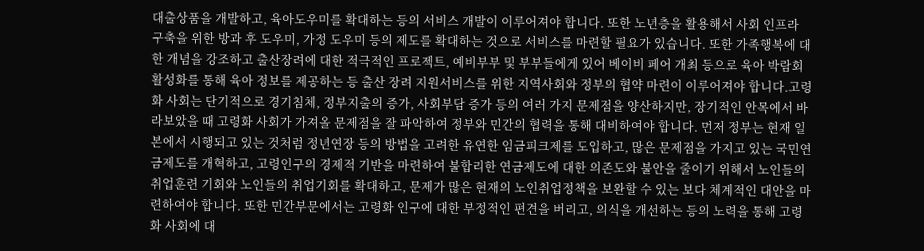대출상품을 개발하고, 육아도우미를 확대하는 등의 서비스 개발이 이루어져야 합니다. 또한 노년층을 활용해서 사회 인프라 구축을 위한 방과 후 도우미, 가정 도우미 등의 제도를 확대하는 것으로 서비스를 마련할 필요가 있습니다. 또한 가족행복에 대한 개념을 강조하고 출산장려에 대한 적극적인 프로젝트, 예비부부 및 부부들에게 있어 베이비 페어 개최 등으로 육아 박람회 활성화를 통해 육아 정보를 제공하는 등 출산 장려 지원서비스를 위한 지역사회와 정부의 협약 마련이 이루어져야 합니다.고령화 사회는 단기적으로 경기침체, 정부지출의 증가, 사회부담 증가 등의 여러 가지 문제점을 양산하지만, 장기적인 안목에서 바라보았을 때 고령화 사회가 가져올 문제점을 잘 파악하여 정부와 민간의 협력을 통해 대비하여야 합니다. 먼저 정부는 현재 일본에서 시행되고 있는 것처럼 정년연장 등의 방법을 고려한 유연한 임금피크제를 도입하고, 많은 문제점을 가지고 있는 국민연금제도를 개혁하고, 고령인구의 경제적 기반을 마련하여 불합리한 연금제도에 대한 의존도와 불안을 줄이기 위해서 노인들의 취업훈련 기회와 노인들의 취업기회를 확대하고, 문제가 많은 현재의 노인취업정책을 보완할 수 있는 보다 체계적인 대안을 마련하여야 합니다. 또한 민간부문에서는 고령화 인구에 대한 부정적인 편견을 버리고, 의식을 개선하는 등의 노력을 통해 고령화 사회에 대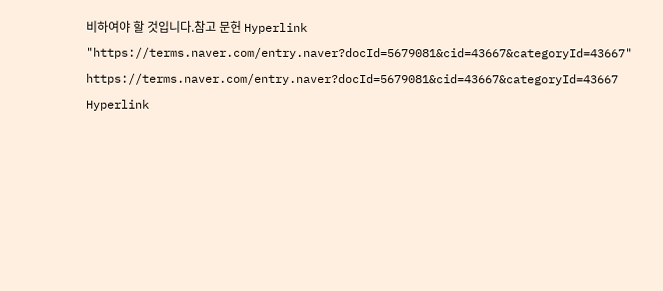비하여야 할 것입니다.참고 문헌 Hyperlink "https://terms.naver.com/entry.naver?docId=5679081&cid=43667&categoryId=43667" https://terms.naver.com/entry.naver?docId=5679081&cid=43667&categoryId=43667 Hyperlink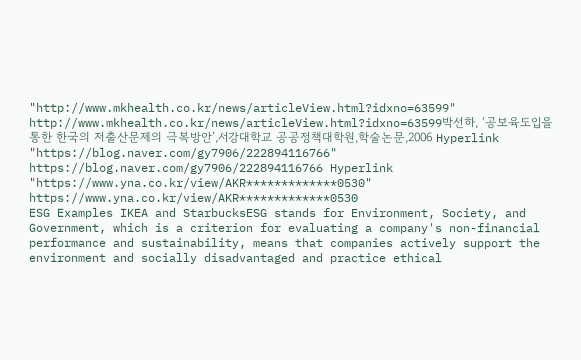"http://www.mkhealth.co.kr/news/articleView.html?idxno=63599" http://www.mkhealth.co.kr/news/articleView.html?idxno=63599박선하, ‘공보육도입을 통한 한국의 저출산문제의 극복방안’,서강대학교 공공정책대학원,학술논문,2006 Hyperlink "https://blog.naver.com/gy7906/222894116766" https://blog.naver.com/gy7906/222894116766 Hyperlink "https://www.yna.co.kr/view/AKR*************0530" https://www.yna.co.kr/view/AKR*************0530
ESG Examples IKEA and StarbucksESG stands for Environment, Society, and Government, which is a criterion for evaluating a company's non-financial performance and sustainability, means that companies actively support the environment and socially disadvantaged and practice ethical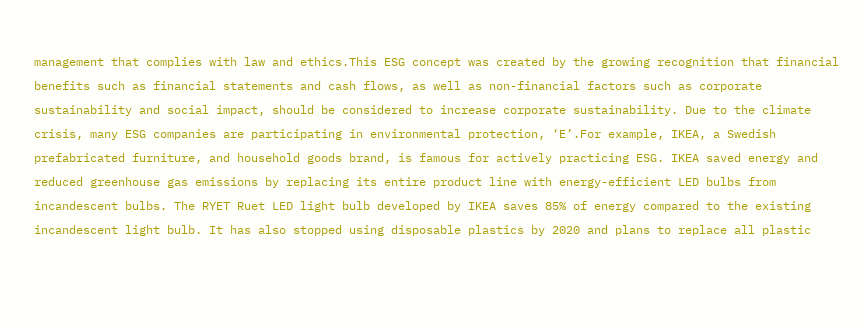management that complies with law and ethics.This ESG concept was created by the growing recognition that financial benefits such as financial statements and cash flows, as well as non-financial factors such as corporate sustainability and social impact, should be considered to increase corporate sustainability. Due to the climate crisis, many ESG companies are participating in environmental protection, ‘E’.For example, IKEA, a Swedish prefabricated furniture, and household goods brand, is famous for actively practicing ESG. IKEA saved energy and reduced greenhouse gas emissions by replacing its entire product line with energy-efficient LED bulbs from incandescent bulbs. The RYET Ruet LED light bulb developed by IKEA saves 85% of energy compared to the existing incandescent light bulb. It has also stopped using disposable plastics by 2020 and plans to replace all plastic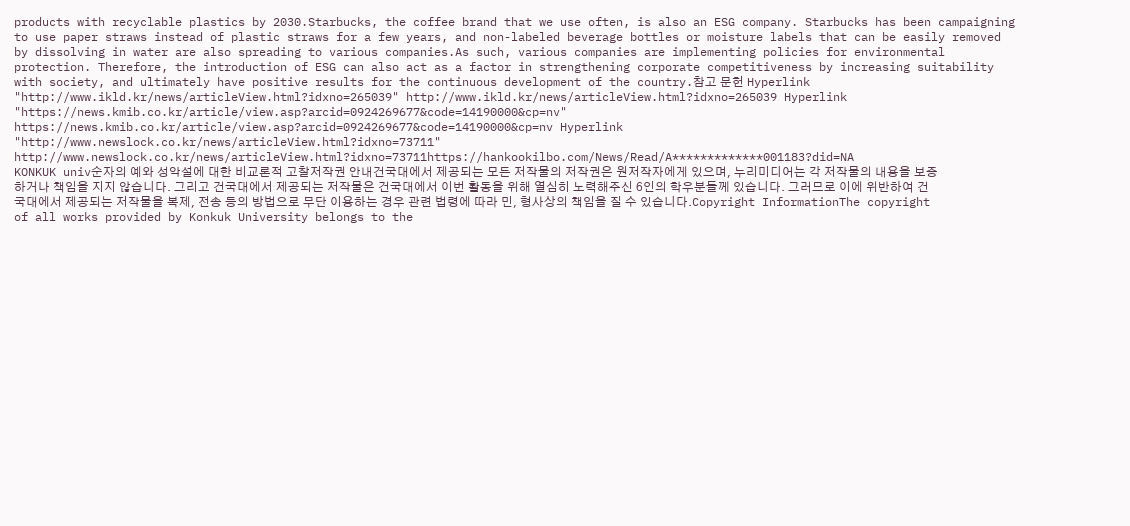products with recyclable plastics by 2030.Starbucks, the coffee brand that we use often, is also an ESG company. Starbucks has been campaigning to use paper straws instead of plastic straws for a few years, and non-labeled beverage bottles or moisture labels that can be easily removed by dissolving in water are also spreading to various companies.As such, various companies are implementing policies for environmental protection. Therefore, the introduction of ESG can also act as a factor in strengthening corporate competitiveness by increasing suitability with society, and ultimately have positive results for the continuous development of the country.참고 문헌 Hyperlink "http://www.ikld.kr/news/articleView.html?idxno=265039" http://www.ikld.kr/news/articleView.html?idxno=265039 Hyperlink "https://news.kmib.co.kr/article/view.asp?arcid=0924269677&code=14190000&cp=nv" https://news.kmib.co.kr/article/view.asp?arcid=0924269677&code=14190000&cp=nv Hyperlink "http://www.newslock.co.kr/news/articleView.html?idxno=73711" http://www.newslock.co.kr/news/articleView.html?idxno=73711https://hankookilbo.com/News/Read/A*************001183?did=NA
KONKUK univ순자의 예와 성악설에 대한 비교론적 고찰저작권 안내건국대에서 제공되는 모든 저작물의 저작권은 원저작자에게 있으며, 누리미디어는 각 저작물의 내용을 보증하거나 책임을 지지 않습니다. 그리고 건국대에서 제공되는 저작물은 건국대에서 이번 활동을 위해 열심히 노력해주신 6인의 학우분들께 있습니다. 그러므로 이에 위반하여 건국대에서 제공되는 저작물을 복제, 전송 등의 방법으로 무단 이용하는 경우 관련 법령에 따라 민, 형사상의 책임을 질 수 있습니다.Copyright InformationThe copyright of all works provided by Konkuk University belongs to the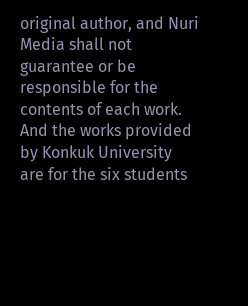original author, and Nuri Media shall not guarantee or be responsible for the contents of each work. And the works provided by Konkuk University are for the six students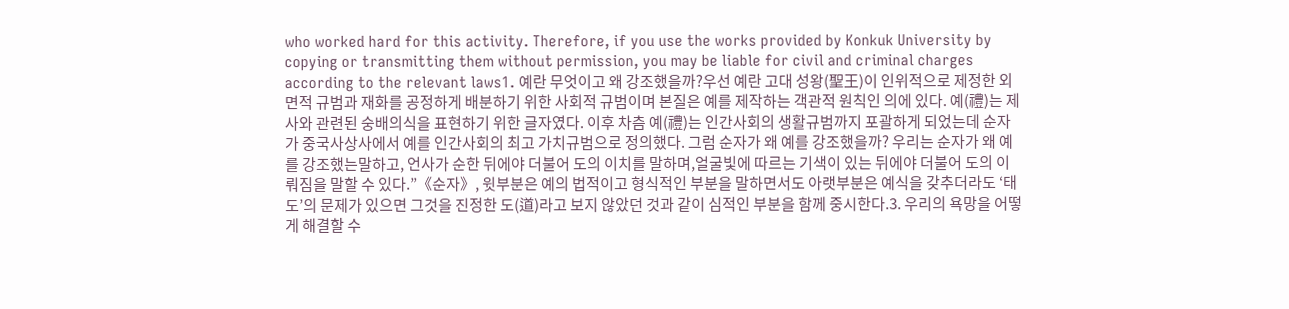who worked hard for this activity. Therefore, if you use the works provided by Konkuk University by copying or transmitting them without permission, you may be liable for civil and criminal charges according to the relevant laws1. 예란 무엇이고 왜 강조했을까?우선 예란 고대 성왕(聖王)이 인위적으로 제정한 외면적 규범과 재화를 공정하게 배분하기 위한 사회적 규범이며 본질은 예를 제작하는 객관적 원칙인 의에 있다. 예(禮)는 제사와 관련된 숭배의식을 표현하기 위한 글자였다. 이후 차츰 예(禮)는 인간사회의 생활규범까지 포괄하게 되었는데 순자가 중국사상사에서 예를 인간사회의 최고 가치규범으로 정의했다. 그럼 순자가 왜 예를 강조했을까? 우리는 순자가 왜 예를 강조했는말하고, 언사가 순한 뒤에야 더불어 도의 이치를 말하며,얼굴빛에 따르는 기색이 있는 뒤에야 더불어 도의 이뤄짐을 말할 수 있다.”《순자》, 윗부분은 예의 법적이고 형식적인 부분을 말하면서도 아랫부분은 예식을 갖추더라도 ‘태도’의 문제가 있으면 그것을 진정한 도(道)라고 보지 않았던 것과 같이 심적인 부분을 함께 중시한다.3. 우리의 욕망을 어떻게 해결할 수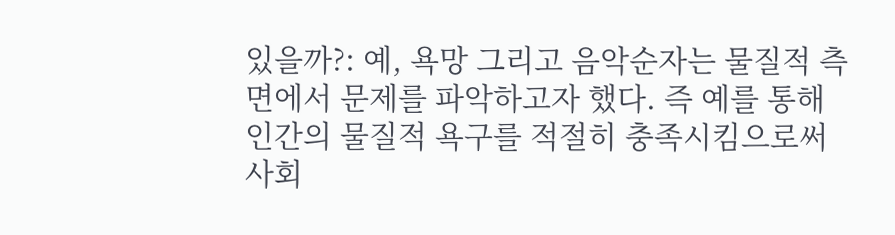있을까?: 예, 욕망 그리고 음악순자는 물질적 측면에서 문제를 파악하고자 했다. 즉 예를 통해 인간의 물질적 욕구를 적절히 충족시킴으로써 사회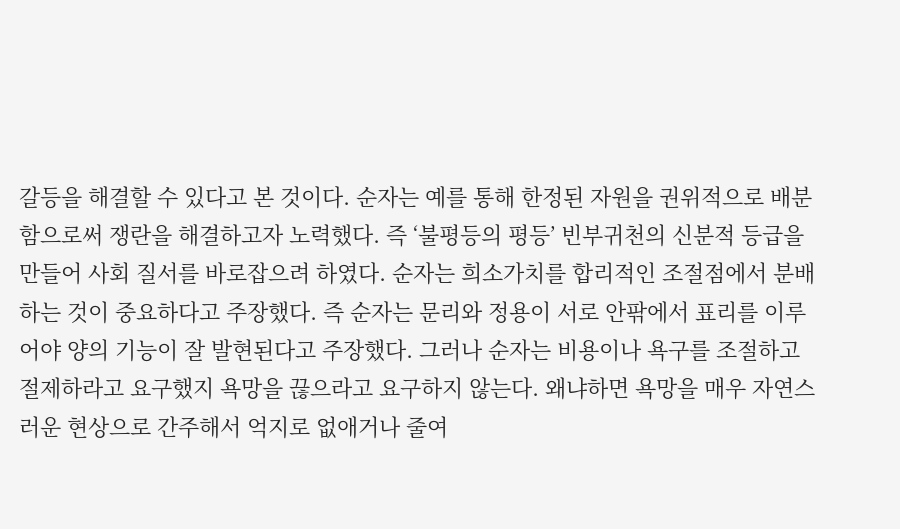갈등을 해결할 수 있다고 본 것이다. 순자는 예를 통해 한정된 자원을 권위적으로 배분함으로써 쟁란을 해결하고자 노력했다. 즉 ‘불평등의 평등’ 빈부귀천의 신분적 등급을 만들어 사회 질서를 바로잡으려 하였다. 순자는 희소가치를 합리적인 조절점에서 분배하는 것이 중요하다고 주장했다. 즉 순자는 문리와 정용이 서로 안팎에서 표리를 이루어야 양의 기능이 잘 발현된다고 주장했다. 그러나 순자는 비용이나 욕구를 조절하고 절제하라고 요구했지 욕망을 끊으라고 요구하지 않는다. 왜냐하면 욕망을 매우 자연스러운 현상으로 간주해서 억지로 없애거나 줄여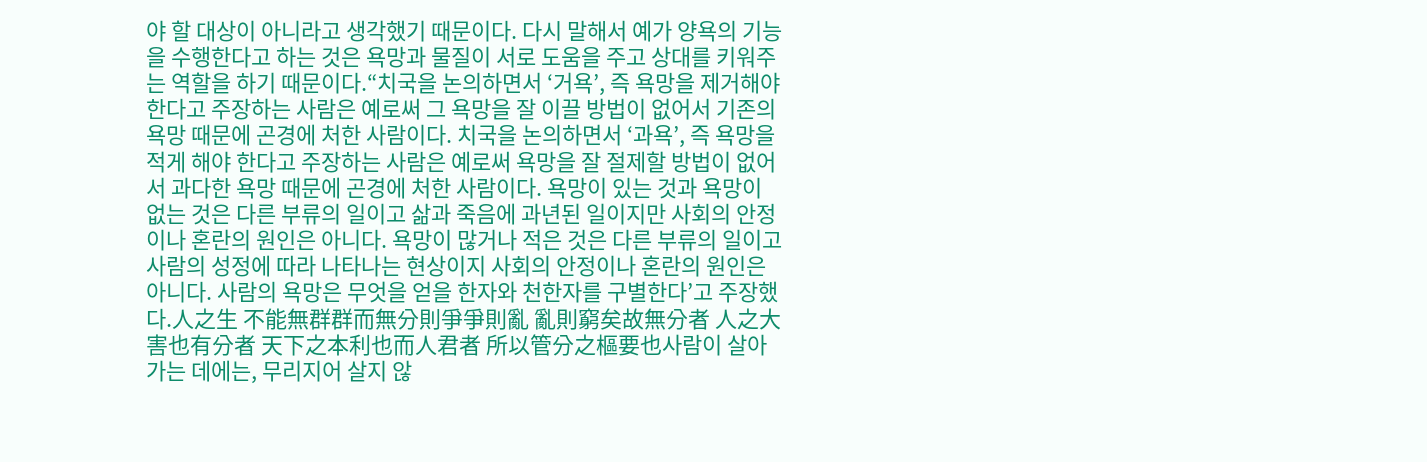야 할 대상이 아니라고 생각했기 때문이다. 다시 말해서 예가 양욕의 기능을 수행한다고 하는 것은 욕망과 물질이 서로 도움을 주고 상대를 키워주는 역할을 하기 때문이다.“치국을 논의하면서 ‘거욕’, 즉 욕망을 제거해야 한다고 주장하는 사람은 예로써 그 욕망을 잘 이끌 방법이 없어서 기존의 욕망 때문에 곤경에 처한 사람이다. 치국을 논의하면서 ‘과욕’, 즉 욕망을 적게 해야 한다고 주장하는 사람은 예로써 욕망을 잘 절제할 방법이 없어서 과다한 욕망 때문에 곤경에 처한 사람이다. 욕망이 있는 것과 욕망이 없는 것은 다른 부류의 일이고 삶과 죽음에 과년된 일이지만 사회의 안정이나 혼란의 원인은 아니다. 욕망이 많거나 적은 것은 다른 부류의 일이고 사람의 성정에 따라 나타나는 현상이지 사회의 안정이나 혼란의 원인은 아니다. 사람의 욕망은 무엇을 얻을 한자와 천한자를 구별한다’고 주장했다.人之生 不能無群群而無分則爭爭則亂 亂則窮矣故無分者 人之大害也有分者 天下之本利也而人君者 所以管分之樞要也사람이 살아가는 데에는, 무리지어 살지 않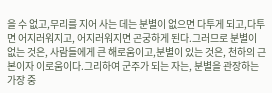을 수 없고,무리를 지어 사는 데는 분별이 없으면 다투게 되고,다투면 어지러워지고, 어지러워지면 곤궁하게 된다.그러므로 분별이 없는 것은, 사람들에게 큰 해로움이고,분별이 있는 것은, 천하의 근본이자 이로움이다.그리하여 군주가 되는 자는, 분별을 관장하는 가장 중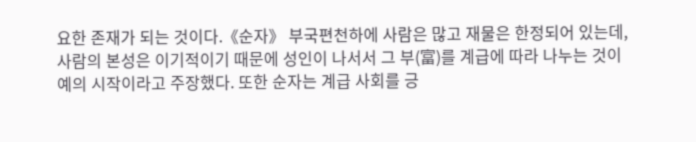요한 존재가 되는 것이다.《순자》 부국편천하에 사람은 많고 재물은 한정되어 있는데, 사람의 본성은 이기적이기 때문에 성인이 나서서 그 부(富)를 계급에 따라 나누는 것이 예의 시작이라고 주장했다. 또한 순자는 계급 사회를 긍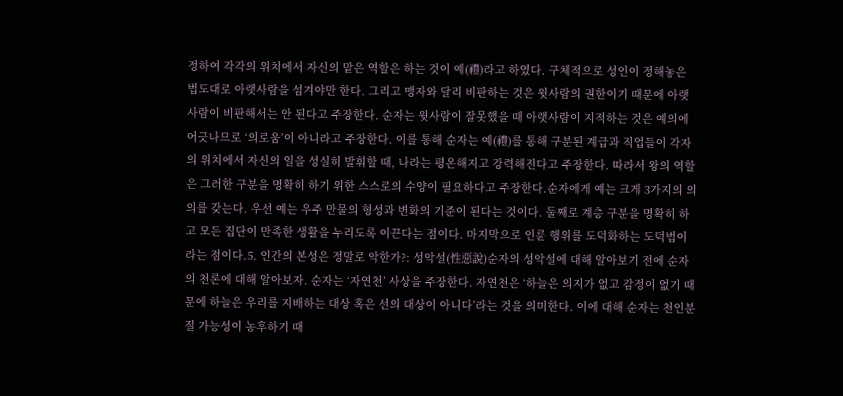정하여 각각의 위치에서 자신의 맡은 역할은 하는 것이 예(禮)라고 하였다. 구체적으로 성인이 정해놓은 법도대로 아랫사람을 섬겨야만 한다. 그리고 맹자와 달리 비판하는 것은 윗사람의 권한이기 때문에 아랫사람이 비판해서는 안 된다고 주장한다. 순자는 윗사람이 잘못했을 때 아랫사람이 지적하는 것은 예의에 어긋나므로 ‘의로움’이 아니라고 주장한다. 이를 통해 순자는 예(禮)를 통해 구분된 계급과 직업들이 각자의 위치에서 자신의 일을 성실히 발휘할 때, 나라는 평온해지고 강력해진다고 주장한다. 따라서 왕의 역할은 그러한 구분을 명확히 하기 위한 스스로의 수양이 필요하다고 주장한다.순자에게 예는 크게 3가지의 의의를 갖는다. 우선 예는 우주 만물의 형성과 변화의 기준이 된다는 것이다. 둘째로 계층 구분을 명확히 하고 모든 집단이 만족한 생활을 누리도록 이끈다는 점이다. 마지막으로 인륜 행위를 도덕화하는 도덕법이라는 점이다.5. 인간의 본성은 정말로 악한가?: 성악설(性惡說)순자의 성악설에 대해 알아보기 전에 순자의 천론에 대해 알아보자. 순자는 ‘자연천’ 사상을 주장한다. 자연천은 ‘하늘은 의지가 없고 감정이 없기 때문에 하늘은 우리를 지배하는 대상 혹은 선의 대상이 아니다’라는 것을 의미한다. 이에 대해 순자는 천인분질 가능성이 농후하기 때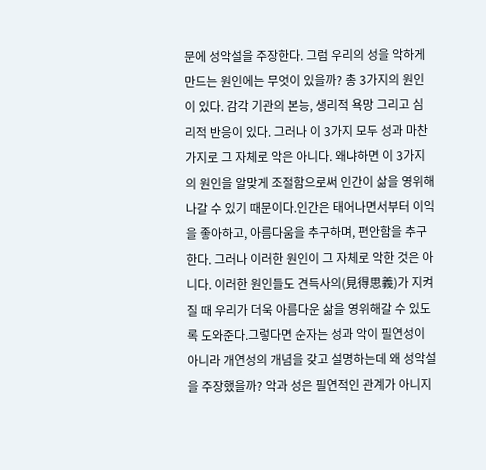문에 성악설을 주장한다. 그럼 우리의 성을 악하게 만드는 원인에는 무엇이 있을까? 총 3가지의 원인이 있다. 감각 기관의 본능, 생리적 욕망 그리고 심리적 반응이 있다. 그러나 이 3가지 모두 성과 마찬가지로 그 자체로 악은 아니다. 왜냐하면 이 3가지의 원인을 알맞게 조절함으로써 인간이 삶을 영위해나갈 수 있기 때문이다.인간은 태어나면서부터 이익을 좋아하고, 아름다움을 추구하며, 편안함을 추구한다. 그러나 이러한 원인이 그 자체로 악한 것은 아니다. 이러한 원인들도 견득사의(見得思義)가 지켜질 때 우리가 더욱 아름다운 삶을 영위해갈 수 있도록 도와준다.그렇다면 순자는 성과 악이 필연성이 아니라 개연성의 개념을 갖고 설명하는데 왜 성악설을 주장했을까? 악과 성은 필연적인 관계가 아니지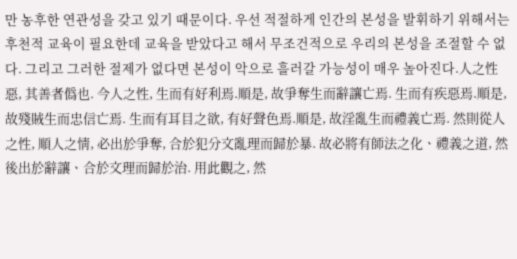만 농후한 연관성을 갖고 있기 때문이다. 우선 적절하게 인간의 본성을 발휘하기 위해서는 후천적 교육이 필요한데 교육을 받았다고 해서 무조건적으로 우리의 본성을 조절할 수 없다. 그리고 그러한 절제가 없다면 본성이 악으로 흘러갈 가능성이 매우 높아진다.人之性惡, 其善者僞也. 今人之性, 生而有好利焉.順是, 故爭奪生而辭讓亡焉. 生而有疾惡焉.順是, 故殘賊生而忠信亡焉. 生而有耳目之欲, 有好聲色焉.順是, 故淫亂生而禮義亡焉. 然則從人之性, 順人之情, 必出於爭奪, 合於犯分文亂理而歸於暴. 故必將有師法之化ㆍ禮義之道, 然後出於辭讓ㆍ合於文理而歸於治. 用此觀之, 然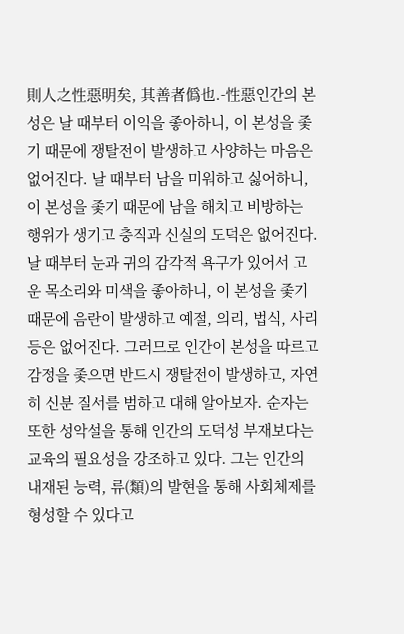則人之性惡明矣, 其善者僞也.-性惡인간의 본성은 날 때부터 이익을 좋아하니, 이 본성을 좇기 때문에 쟁탈전이 발생하고 사양하는 마음은 없어진다. 날 때부터 남을 미워하고 싫어하니, 이 본성을 좇기 때문에 남을 해치고 비방하는 행위가 생기고 충직과 신실의 도덕은 없어진다. 날 때부터 눈과 귀의 감각적 욕구가 있어서 고운 목소리와 미색을 좋아하니, 이 본성을 좇기 때문에 음란이 발생하고 예절, 의리, 법식, 사리 등은 없어진다. 그러므로 인간이 본성을 따르고 감정을 좇으면 반드시 쟁탈전이 발생하고, 자연히 신분 질서를 범하고 대해 알아보자. 순자는 또한 성악설을 통해 인간의 도덕성 부재보다는 교육의 필요성을 강조하고 있다. 그는 인간의 내재된 능력, 류(類)의 발현을 통해 사회체제를 형성할 수 있다고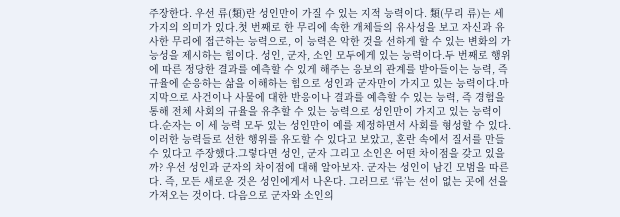주장한다. 우선 류(類)란 성인만이 가질 수 있는 지적 능력이다. 類(무리 류)는 세 가지의 의미가 있다.첫 번째로 한 무리에 속한 개체들의 유사성을 보고 자신과 유사한 무리에 접근하는 능력으로, 이 능력은 악한 것을 선하게 할 수 있는 변화의 가능성을 제시하는 힘이다. 성인, 군자, 소인 모두에게 있는 능력이다.두 번째로 행위에 따른 정당한 결과를 예측할 수 있게 해주는 응보의 관계를 받아들이는 능력, 즉 규율에 순응하는 삶을 이해하는 힘으로 성인과 군자만이 가지고 있는 능력이다.마지막으로 사건이나 사물에 대한 반응이나 결과를 예측할 수 있는 능력, 즉 경험을 통해 전체 사회의 규율을 유추할 수 있는 능력으로 성인만이 가지고 있는 능력이다.순자는 이 세 능력 모두 있는 성인만이 예를 제정하면서 사회를 형성할 수 있다. 이러한 능력들로 선한 행위를 유도할 수 있다고 보았고, 혼란 속에서 질서를 만들 수 있다고 주장했다.그렇다면 성인, 군자 그리고 소인은 어떤 차이점을 갖고 있을까? 우선 성인과 군자의 차이점에 대해 알아보자. 군자는 성인이 남긴 모범을 따른다. 즉, 모든 새로운 것은 성인에게서 나온다. 그러므로 ‘류’는 선이 없는 곳에 선을 가져오는 것이다. 다음으로 군자와 소인의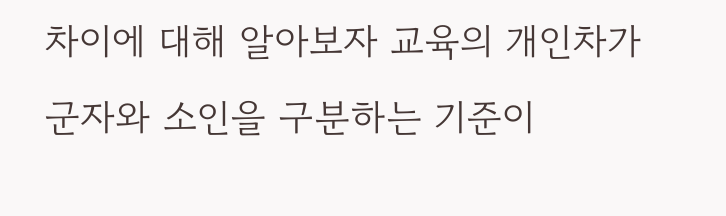차이에 대해 알아보자 교육의 개인차가 군자와 소인을 구분하는 기준이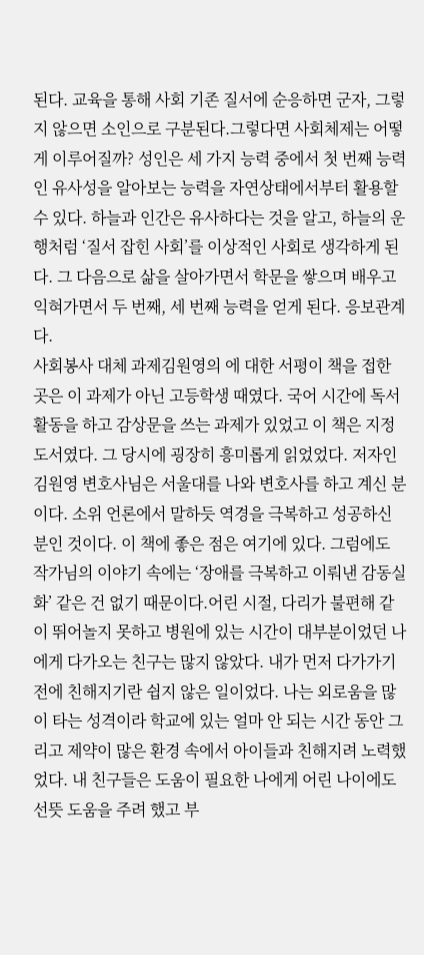된다. 교육을 통해 사회 기존 질서에 순응하면 군자, 그렇지 않으면 소인으로 구분된다.그렇다면 사회체제는 어떻게 이루어질까? 성인은 세 가지 능력 중에서 첫 번째 능력인 유사성을 알아보는 능력을 자연상태에서부터 활용할 수 있다. 하늘과 인간은 유사하다는 것을 알고, 하늘의 운행처럼 ‘질서 잡힌 사회’를 이상적인 사회로 생각하게 된다. 그 다음으로 삶을 살아가면서 학문을 쌓으며 배우고 익혀가면서 두 번째, 세 번째 능력을 얻게 된다. 응보관계다.
사회봉사 대체 과제김원영의 에 대한 서평이 책을 접한 곳은 이 과제가 아닌 고등학생 때였다. 국어 시간에 독서 활동을 하고 감상문을 쓰는 과제가 있었고 이 책은 지정도서였다. 그 당시에 굉장히 흥미롭게 읽었었다. 저자인 김원영 변호사님은 서울대를 나와 변호사를 하고 계신 분이다. 소위 언론에서 말하듯 역경을 극복하고 성공하신 분인 것이다. 이 책에 좋은 점은 여기에 있다. 그럼에도 작가님의 이야기 속에는 ‘장애를 극복하고 이뤄낸 감동실화’ 같은 건 없기 때문이다.어린 시절, 다리가 불편해 같이 뛰어놀지 못하고 병원에 있는 시간이 대부분이었던 나에게 다가오는 친구는 많지 않았다. 내가 먼저 다가가기 전에 친해지기란 쉽지 않은 일이었다. 나는 외로움을 많이 타는 성격이라 학교에 있는 얼마 안 되는 시간 동안 그리고 제약이 많은 환경 속에서 아이들과 친해지려 노력했었다. 내 친구들은 도움이 필요한 나에게 어린 나이에도 선뜻 도움을 주려 했고 부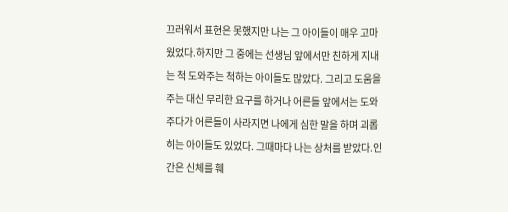끄러워서 표현은 못했지만 나는 그 아이들이 매우 고마웠었다.하지만 그 중에는 선생님 앞에서만 친하게 지내는 척 도와주는 척하는 아이들도 많았다. 그리고 도움을 주는 대신 무리한 요구를 하거나 어른들 앞에서는 도와주다가 어른들이 사라지면 나에게 심한 말을 하며 괴롭히는 아이들도 있었다. 그때마다 나는 상처를 받았다.인간은 신체를 훼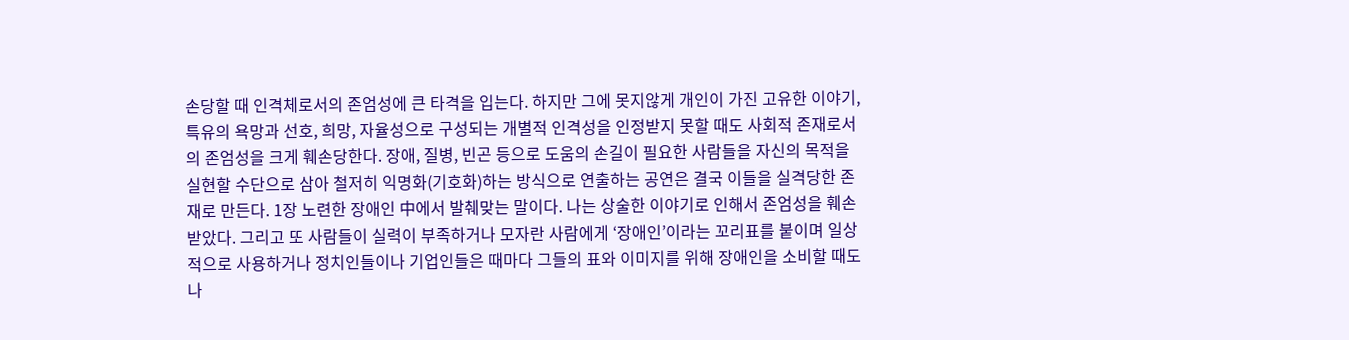손당할 때 인격체로서의 존엄성에 큰 타격을 입는다. 하지만 그에 못지않게 개인이 가진 고유한 이야기, 특유의 욕망과 선호, 희망, 자율성으로 구성되는 개별적 인격성을 인정받지 못할 때도 사회적 존재로서의 존엄성을 크게 훼손당한다. 장애, 질병, 빈곤 등으로 도움의 손길이 필요한 사람들을 자신의 목적을 실현할 수단으로 삼아 철저히 익명화(기호화)하는 방식으로 연출하는 공연은 결국 이들을 실격당한 존재로 만든다. 1장 노련한 장애인 中에서 발췌맞는 말이다. 나는 상술한 이야기로 인해서 존엄성을 훼손받았다. 그리고 또 사람들이 실력이 부족하거나 모자란 사람에게 ‘장애인’이라는 꼬리표를 붙이며 일상적으로 사용하거나 정치인들이나 기업인들은 때마다 그들의 표와 이미지를 위해 장애인을 소비할 때도 나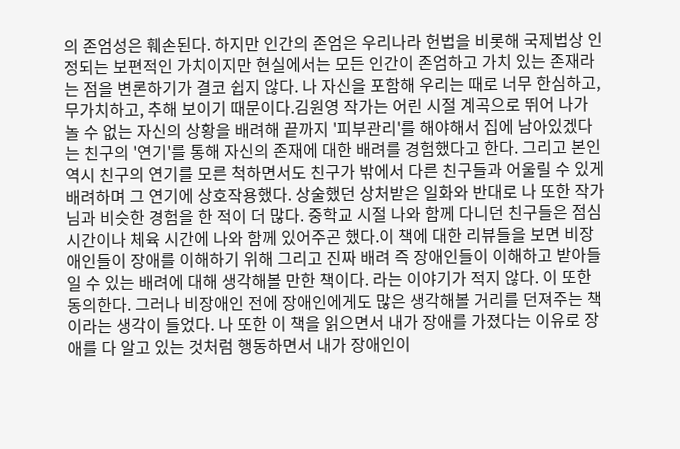의 존엄성은 훼손된다. 하지만 인간의 존엄은 우리나라 헌법을 비롯해 국제법상 인정되는 보편적인 가치이지만 현실에서는 모든 인간이 존엄하고 가치 있는 존재라는 점을 변론하기가 결코 쉽지 않다. 나 자신을 포함해 우리는 때로 너무 한심하고, 무가치하고, 추해 보이기 때문이다.김원영 작가는 어린 시절 계곡으로 뛰어 나가 놀 수 없는 자신의 상황을 배려해 끝까지 '피부관리'를 해야해서 집에 남아있겠다는 친구의 '연기'를 통해 자신의 존재에 대한 배려를 경험했다고 한다. 그리고 본인 역시 친구의 연기를 모른 척하면서도 친구가 밖에서 다른 친구들과 어울릴 수 있게 배려하며 그 연기에 상호작용했다. 상술했던 상처받은 일화와 반대로 나 또한 작가님과 비슷한 경험을 한 적이 더 많다. 중학교 시절 나와 함께 다니던 친구들은 점심시간이나 체육 시간에 나와 함께 있어주곤 했다.이 책에 대한 리뷰들을 보면 비장애인들이 장애를 이해하기 위해 그리고 진짜 배려 즉 장애인들이 이해하고 받아들일 수 있는 배려에 대해 생각해볼 만한 책이다. 라는 이야기가 적지 않다. 이 또한 동의한다. 그러나 비장애인 전에 장애인에게도 많은 생각해볼 거리를 던져주는 책이라는 생각이 들었다. 나 또한 이 책을 읽으면서 내가 장애를 가졌다는 이유로 장애를 다 알고 있는 것처럼 행동하면서 내가 장애인이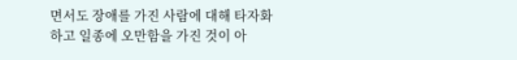면서도 장애를 가진 사람에 대해 타자화 하고 일종에 오만함을 가진 것이 아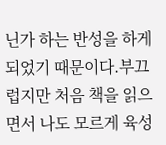닌가 하는 반성을 하게 되었기 때문이다.부끄럽지만 처음 책을 읽으면서 나도 모르게 육성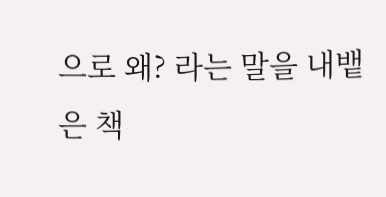으로 왜? 라는 말을 내뱉은 책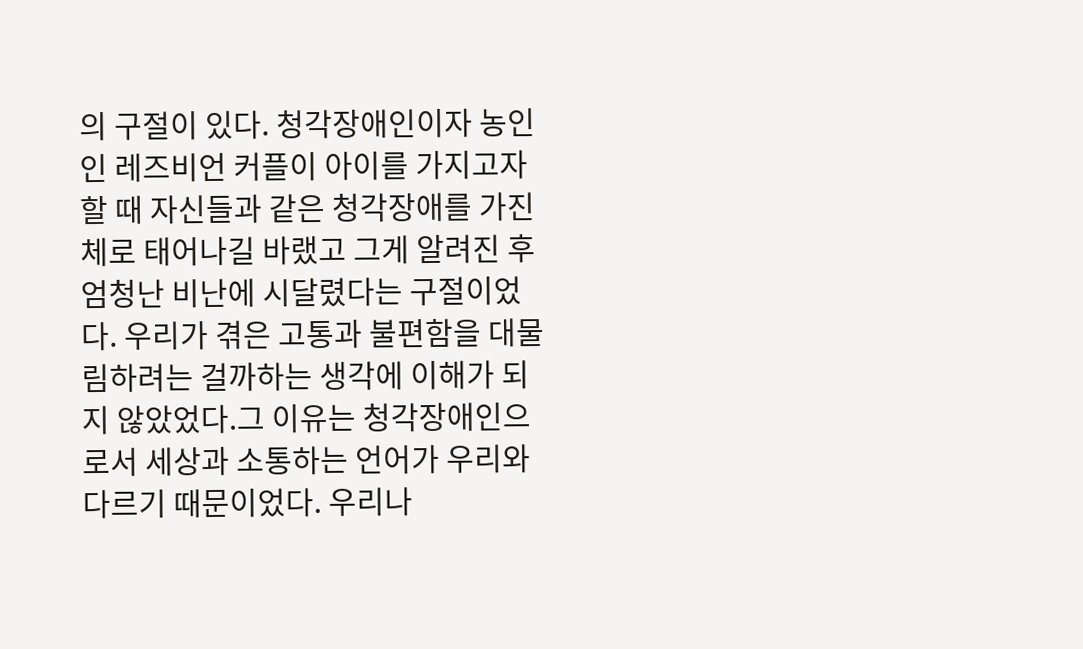의 구절이 있다. 청각장애인이자 농인인 레즈비언 커플이 아이를 가지고자 할 때 자신들과 같은 청각장애를 가진 체로 태어나길 바랬고 그게 알려진 후 엄청난 비난에 시달렸다는 구절이었다. 우리가 겪은 고통과 불편함을 대물림하려는 걸까하는 생각에 이해가 되지 않았었다.그 이유는 청각장애인으로서 세상과 소통하는 언어가 우리와 다르기 때문이었다. 우리나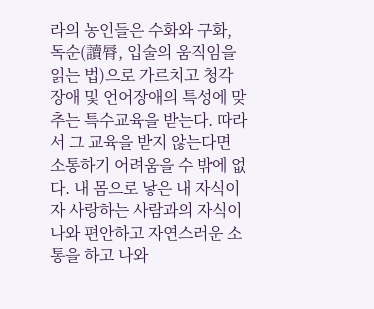라의 농인들은 수화와 구화, 독순(讀脣, 입술의 움직임을 읽는 법)으로 가르치고 청각장애 및 언어장애의 특성에 맞추는 특수교육을 받는다. 따라서 그 교육을 받지 않는다면 소통하기 어려움을 수 밖에 없다. 내 몸으로 낳은 내 자식이자 사랑하는 사람과의 자식이 나와 편안하고 자연스러운 소통을 하고 나와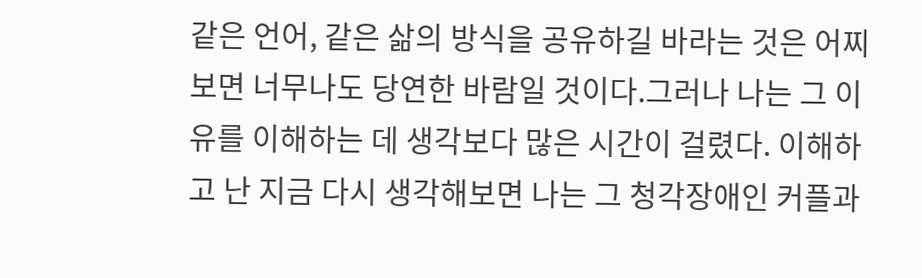같은 언어, 같은 삶의 방식을 공유하길 바라는 것은 어찌 보면 너무나도 당연한 바람일 것이다.그러나 나는 그 이유를 이해하는 데 생각보다 많은 시간이 걸렸다. 이해하고 난 지금 다시 생각해보면 나는 그 청각장애인 커플과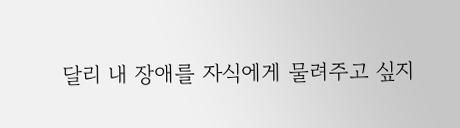달리 내 장애를 자식에게 물려주고 싶지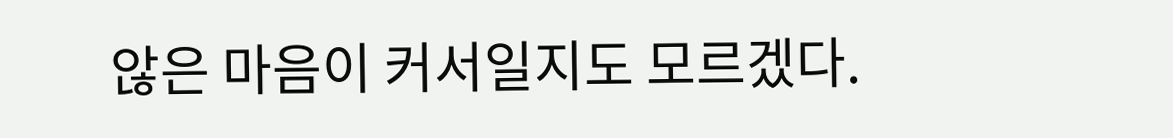않은 마음이 커서일지도 모르겠다.